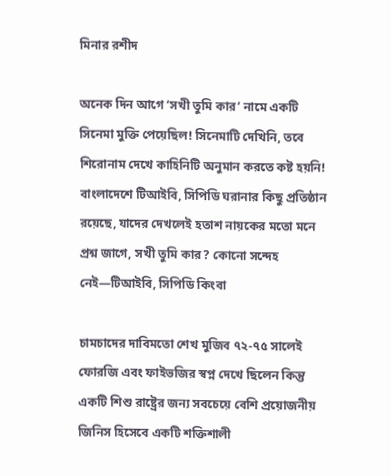মিনার রশীদ

অনেক দিন আগে ‘সখী তুমি কার’ নামে একটি সিনেমা মুক্তি পেয়েছিল! সিনেমাটি দেখিনি, তবে শিরোনাম দেখে কাহিনিটি অনুমান করতে কষ্ট হয়নি! বাংলাদেশে টিআইবি, সিপিডি ঘরানার কিছু প্রতিষ্ঠান রয়েছে, যাদের দেখলেই হতাশ নায়কের মতো মনে প্রশ্ন জাগে, সখী তুমি কার? কোনো সন্দেহ নেই—টিআইবি, সিপিডি কিংবা

চামচাদের দাবিমতো শেখ মুজিব ৭২-৭৫ সালেই ফোরজি এবং ফাইভজির স্বপ্ন দেখে ছিলেন কিন্তু একটি শিশু রাষ্ট্রের জন্য সবচেয়ে বেশি প্রয়োজনীয় জিনিস হিসেবে একটি শক্তিশালী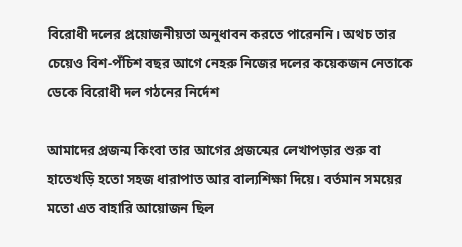বিরোধী দলের প্রয়োজনীয়তা অনুধাবন করতে পারেননি। অথচ তার চেয়েও বিশ-পঁচিশ বছর আগে নেহরু নিজের দলের কয়েকজন নেতাকে ডেকে বিরোধী দল গঠনের নির্দেশ

আমাদের প্রজন্ম কিংবা তার আগের প্রজন্মের লেখাপড়ার শুরু বা হাতেখড়ি হতো সহজ ধারাপাত আর বাল্যশিক্ষা দিয়ে। বর্তমান সময়ের মতো এত বাহারি আয়োজন ছিল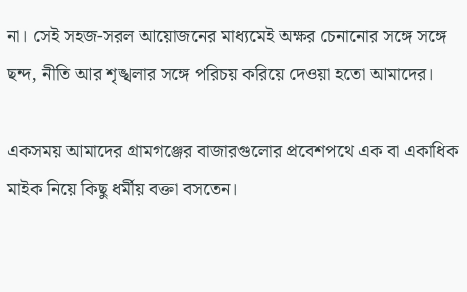না। সেই সহজ-সরল আয়োজনের মাধ্যমেই অক্ষর চেনানোর সঙ্গে সঙ্গে ছন্দ, নীতি আর শৃঙ্খলার সঙ্গে পরিচয় করিয়ে দেওয়া হতো আমাদের।

একসময় আমাদের গ্রামগঞ্জের বাজারগুলোর প্রবেশপথে এক বা একাধিক মাইক নিয়ে কিছু ধর্মীয় বক্তা বসতেন।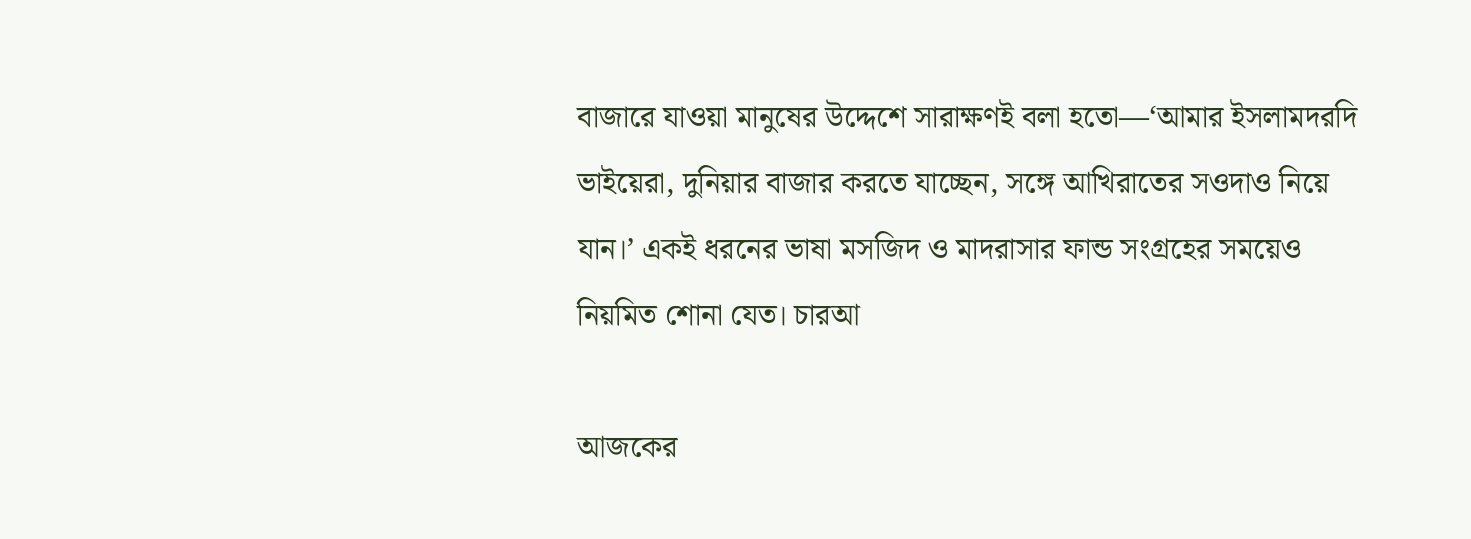বাজারে যাওয়া মানুষের উদ্দেশে সারাক্ষণই বলা হতো—‘আমার ইসলামদরদি ভাইয়েরা, দুনিয়ার বাজার করতে যাচ্ছেন, সঙ্গে আখিরাতের সওদাও নিয়ে যান।’ একই ধরনের ভাষা মসজিদ ও মাদরাসার ফান্ড সংগ্রহের সময়েও নিয়মিত শোনা যেত। চারআ

আজকের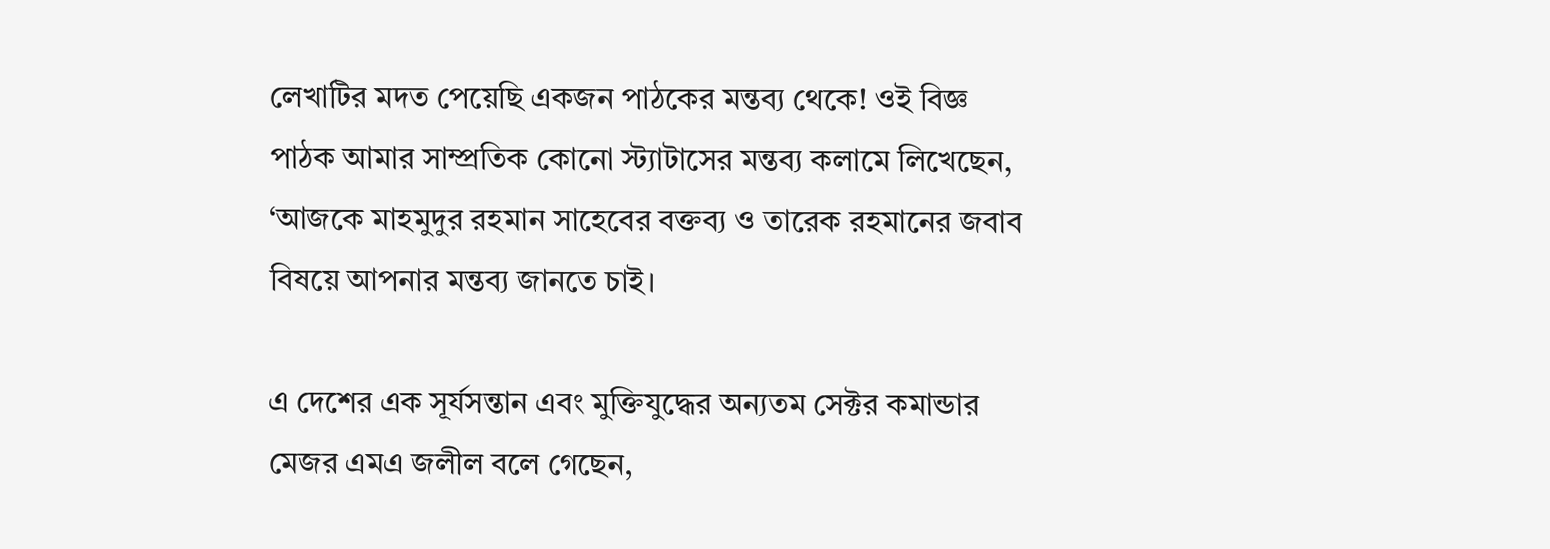লেখাটির মদত পেয়েছি একজন পাঠকের মন্তব্য থেকে! ওই বিজ্ঞ পাঠক আমার সাম্প্রতিক কোনো স্ট্যাটাসের মন্তব্য কলামে লিখেছেন, ‘আজকে মাহমুদুর রহমান সাহেবের বক্তব্য ও তারেক রহমানের জবাব বিষয়ে আপনার মন্তব্য জানতে চাই।

এ দেশের এক সূর্যসন্তান এবং মুক্তিযুদ্ধের অন্যতম সেক্টর কমান্ডার মেজর এমএ জলীল বলে গেছেন,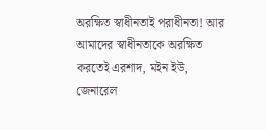অরক্ষিত স্বাধীনতাই পরাধীনতা! আর আমাদের স্বাধীনতাকে অরক্ষিত করতেই এরশাদ, মইন ইউ, জেনারেল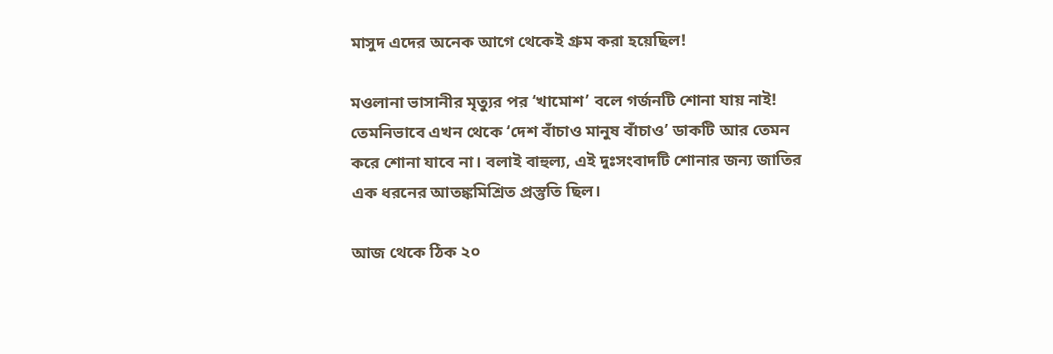মাসুদ এদের অনেক আগে থেকেই গ্রুম করা হয়েছিল!

মওলানা ভাসানীর মৃত্যুর পর ‘খামোশ’ বলে গর্জনটি শোনা যায় নাই! তেমনিভাবে এখন থেকে ‘দেশ বাঁচাও মানুষ বাঁচাও’ ডাকটি আর তেমন করে শোনা যাবে না। বলাই বাহুল্য, এই দুঃসংবাদটি শোনার জন্য জাতির এক ধরনের আতঙ্কমিশ্রিত প্রস্তুতি ছিল।

আজ থেকে ঠিক ২০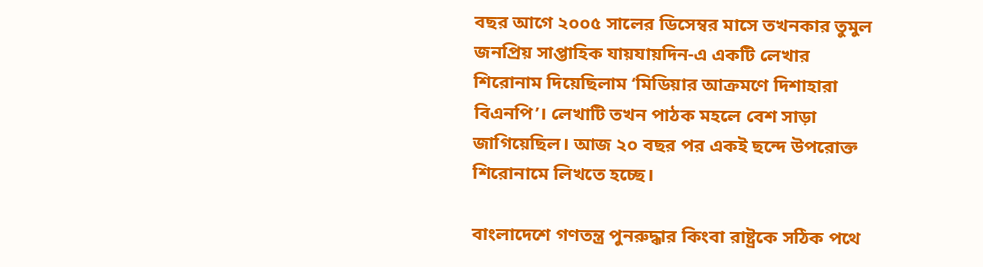বছর আগে ২০০৫ সালের ডিসেম্বর মাসে তখনকার তুমুল জনপ্রিয় সাপ্তাহিক যায়যায়দিন-এ একটি লেখার শিরোনাম দিয়েছিলাম ‘মিডিয়ার আক্রমণে দিশাহারা বিএনপি’। লেখাটি তখন পাঠক মহলে বেশ সাড়া জাগিয়েছিল। আজ ২০ বছর পর একই ছন্দে উপরোক্ত শিরোনামে লিখতে হচ্ছে।

বাংলাদেশে গণতন্ত্র পুনরুদ্ধার কিংবা রাষ্ট্রকে সঠিক পথে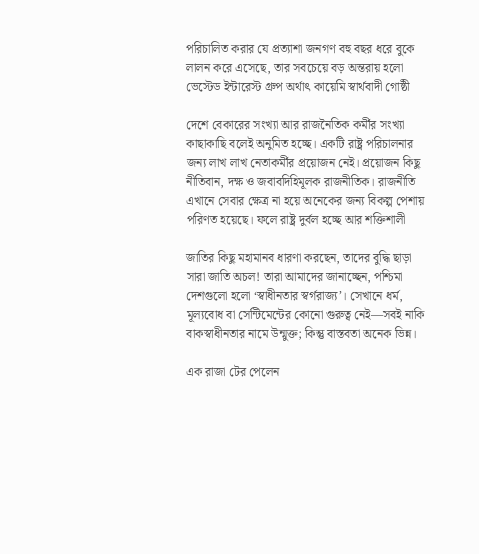পরিচালিত করার যে প্রত্যাশা জনগণ বহু বছর ধরে বুকে লালন করে এসেছে, তার সবচেয়ে বড় অন্তরায় হলো ভেস্টেড ইন্টারেস্ট গ্রুপ অর্থাৎ কায়েমি স্বার্থবাদী গোষ্ঠী

দেশে বেকারের সংখ্যা আর রাজনৈতিক কর্মীর সংখ্যা কাছাকাছি বলেই অনুমিত হচ্ছে। একটি রাষ্ট্র পরিচালনার জন্য লাখ লাখ নেতাকর্মীর প্রয়োজন নেই। প্রয়োজন কিছু নীতিবান, দক্ষ ও জবাবদিহিমূলক রাজনীতিক। রাজনীতি এখানে সেবার ক্ষেত্র না হয়ে অনেকের জন্য বিকল্প পেশায় পরিণত হয়েছে। ফলে রাষ্ট্র দুর্বল হচ্ছে আর শক্তিশালী

জাতির কিছু মহামানব ধারণা করছেন, তাদের বুদ্ধি ছাড়া সারা জাতি অচল! তারা আমাদের জানাচ্ছেন, পশ্চিমা দেশগুলো হলো ‘স্বাধীনতার স্বর্গরাজ্য’। সেখানে ধর্ম, মূল্যবোধ বা সেন্টিমেন্টের কোনো গুরুত্ব নেই—সবই নাকি বাকস্বাধীনতার নামে উন্মুক্ত; কিন্তু বাস্তবতা অনেক ভিন্ন।

এক রাজা টের পেলেন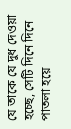যে তাকে যে দুধ দেওয়া হচ্ছে, সেটি দিনে দিনে পাতলা হয়ে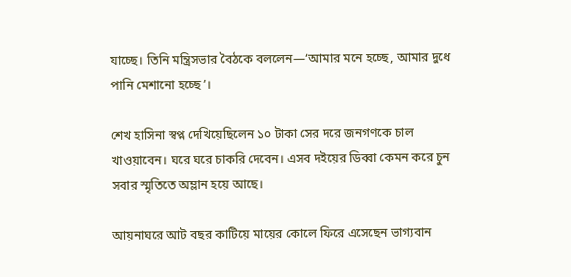যাচ্ছে। তিনি মন্ত্রিসভার বৈঠকে বললেন—‘আমার মনে হচ্ছে, আমার দুধে পানি মেশানো হচ্ছে’।

শেখ হাসিনা স্বপ্ন দেখিয়েছিলেন ১০ টাকা সের দরে জনগণকে চাল খাওয়াবেন। ঘরে ঘরে চাকরি দেবেন। এসব দইয়ের ডিব্বা কেমন করে চুন সবার স্মৃতিতে অম্লান হয়ে আছে।

আয়নাঘরে আট বছর কাটিয়ে মায়ের কোলে ফিরে এসেছেন ভাগ্যবান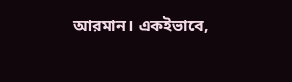আরমান। একইভাবে,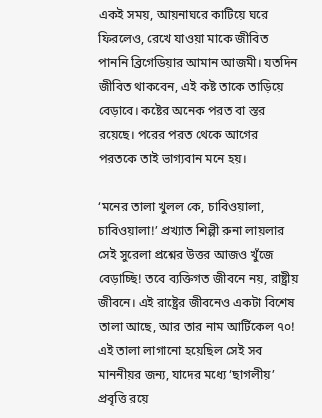একই সময়, আয়নাঘরে কাটিয়ে ঘরে ফিরলেও, রেখে যাওয়া মাকে জীবিত পাননি ব্রিগেডিয়ার আমান আজমী। যতদিন জীবিত থাকবেন, এই কষ্ট তাকে তাড়িয়ে বেড়াবে। কষ্টের অনেক পরত বা স্তর রয়েছে। পরের পরত থেকে আগের পরতকে তাই ভাগ্যবান মনে হয়।

‘মনের তালা খুলল কে, চাবিওয়ালা, চাবিওয়ালা!’ প্রখ্যাত শিল্পী রুনা লায়লার সেই সুরেলা প্রশ্নের উত্তর আজও খুঁজে বেড়াচ্ছি! তবে ব্যক্তিগত জীবনে নয়, রাষ্ট্রীয় জীবনে। এই রাষ্ট্রের জীবনেও একটা বিশেষ তালা আছে, আর তার নাম আর্টিকেল ৭০! এই তালা লাগানো হয়েছিল সেই সব মাননীয়র জন্য, যাদের মধ্যে ‘ছাগলীয়’ প্রবৃত্তি রয়ে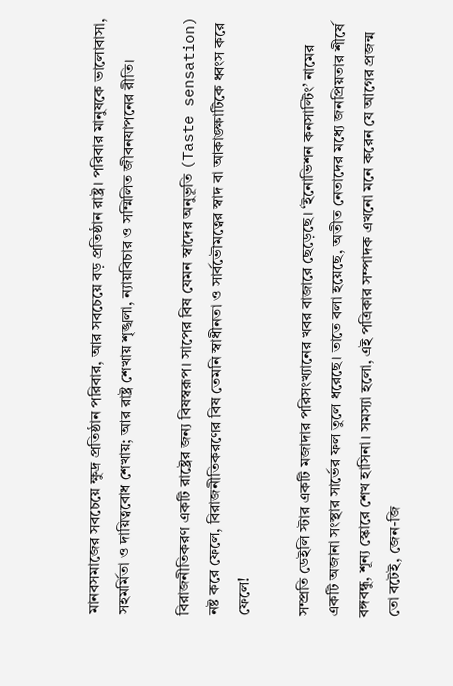মানবসমাজের সবচেয়ে ক্ষুদ্র প্রতিষ্ঠান পরিবার, আর সবচেয়ে বড় প্রতিষ্ঠান রাষ্ট্র। পরিবার মানুষকে ভালোবাসা, সহমর্মিতা ও দায়িত্ববোধ শেখায়; আর রাষ্ট্র শেখায় শৃঙ্খলা, ন্যায়বিচার ও সম্মিলিত জীবনযাপনের রীতি।

বিরাজনীতিকরণ একটি রাষ্ট্রের জন্য বিষস্বরূপ। সাপের বিষ যেমন স্বাদের অনুভূতি (Taste sensation) নষ্ট করে ফেলে, বিরাজনীতিকরণের বিষ তেমনি স্বাধীনতা ও সার্বভৌমত্বের স্বাদ বা আকাঙ্ক্ষাটিকে ধ্বংস করে ফেলে!

সম্প্রতি ডেইলি স্টার একটি মজাদার পরিসংখ্যানের খবর বাজারে ছেড়েছে। ‘ইনোভিশন কনসাল্টিং’ নামের একটি অজানা সংস্থার সার্ভের ফল তুলে ধরেছে। তাতে বলা হয়েছে, অতীত নেতাদের মধ্যে জনপ্রিয়তার শীর্ষে বঙ্গবন্ধু, শূন্য স্কোরে শেখ হাসিনা। সমস্যা হলো, এই পত্রিকার সম্পাদক এখনো মনে করেন যে আগের প্রজন্ম তো বটেই, জেন-জি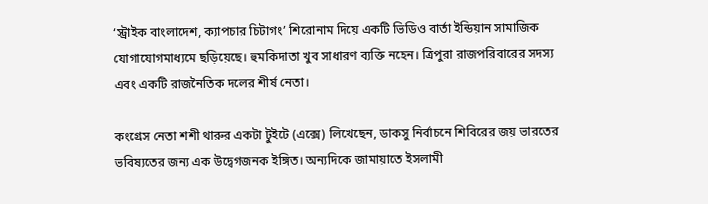‘স্ট্রাইক বাংলাদেশ, ক্যাপচার চিটাগং’ শিরোনাম দিয়ে একটি ভিডিও বার্তা ইন্ডিয়ান সামাজিক যোগাযোগমাধ্যমে ছড়িয়েছে। হুমকিদাতা খুব সাধারণ ব্যক্তি নহেন। ত্রিপুরা রাজপরিবারের সদস্য এবং একটি রাজনৈতিক দলের শীর্ষ নেতা।

কংগ্রেস নেতা শশী থারুর একটা টুইটে (এক্সে) লিখেছেন, ডাকসু নির্বাচনে শিবিরের জয় ভারতের ভবিষ্যতের জন্য এক উদ্বেগজনক ইঙ্গিত। অন্যদিকে জামায়াতে ইসলামী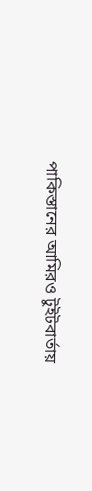পাকিস্তানের আমিরও টুইটবার্তায়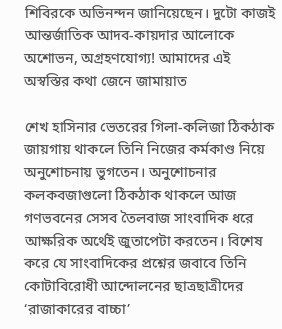শিবিরকে অভিনন্দন জানিয়েছেন। দুটো কাজই আন্তর্জাতিক আদব-কায়দার আলোকে অশোভন, অগ্রহণযোগ্য! আমাদের এই অস্বস্তির কথা জেনে জামায়াত

শেখ হাসিনার ভেতরের গিলা-কলিজা ঠিকঠাক জায়গায় থাকলে তিনি নিজের কর্মকাণ্ড নিয়ে অনুশোচনায় ভুগতেন। অনুশোচনার কলকবজাগুলো ঠিকঠাক থাকলে আজ গণভবনের সেসব তৈলবাজ সাংবাদিক ধরে আক্ষরিক অর্থেই জুতাপেটা করতেন। বিশেষ করে যে সাংবাদিকের প্রশ্নের জবাবে তিনি কোটাবিরোধী আন্দোলনের ছাত্রছাত্রীদের ‘রাজাকারের বাচ্চা’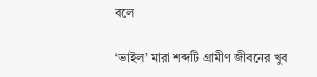বলে

‘ভাইল’ মারা শব্দটি গ্রামীণ জীবনের খুব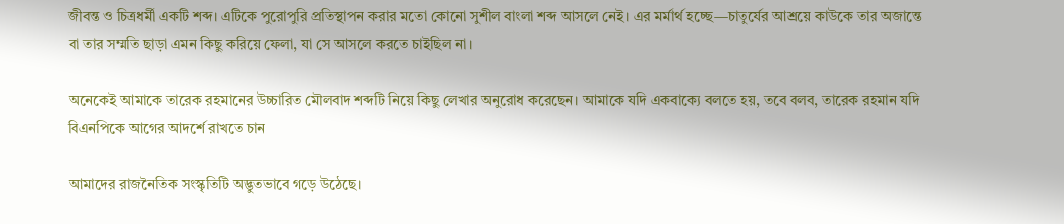জীবন্ত ও চিত্রধর্মী একটি শব্দ। এটিকে পুরোপুরি প্রতিস্থাপন করার মতো কোনো সুশীল বাংলা শব্দ আসলে নেই। এর মর্মার্থ হচ্ছে—চাতুর্যের আশ্রয়ে কাউকে তার অজান্তে বা তার সম্মতি ছাড়া এমন কিছু করিয়ে ফেলা, যা সে আসলে করতে চাইছিল না।

অনেকেই আমাকে তারেক রহমানের উচ্চারিত মৌলবাদ শব্দটি নিয়ে কিছু লেখার অনুরোধ করেছেন। আমাকে যদি একবাক্যে বলতে হয়, তবে বলব, তারেক রহমান যদি বিএনপিকে আগের আদর্শে রাখতে চান

আমাদের রাজনৈতিক সংস্কৃতিটি অদ্ভুতভাবে গড়ে উঠেছে।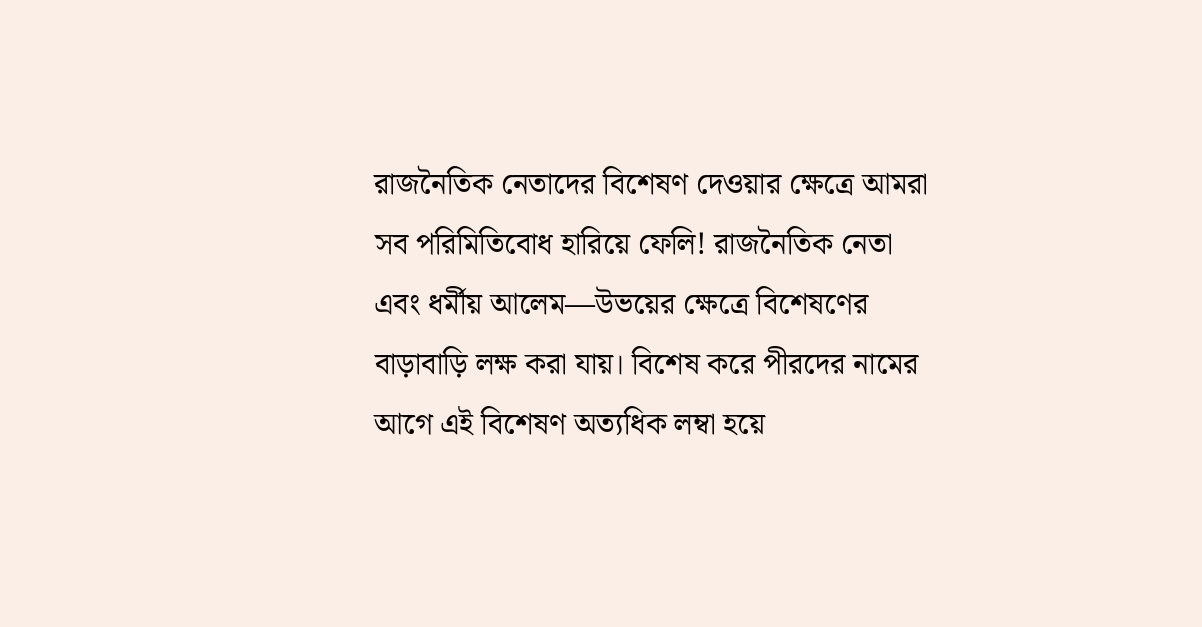রাজনৈতিক নেতাদের বিশেষণ দেওয়ার ক্ষেত্রে আমরা সব পরিমিতিবোধ হারিয়ে ফেলি! রাজনৈতিক নেতা এবং ধর্মীয় আলেম—উভয়ের ক্ষেত্রে বিশেষণের বাড়াবাড়ি লক্ষ করা যায়। বিশেষ করে পীরদের নামের আগে এই বিশেষণ অত্যধিক লম্বা হয়ে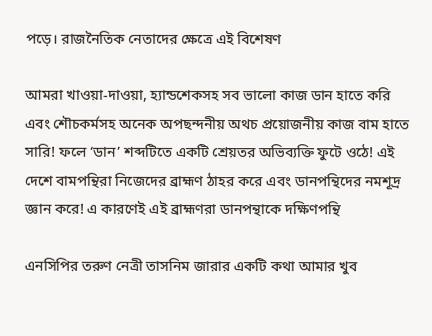পড়ে। রাজনৈতিক নেতাদের ক্ষেত্রে এই বিশেষণ

আমরা খাওয়া-দাওয়া, হ্যান্ডশেকসহ সব ভালো কাজ ডান হাতে করি এবং শৌচকর্মসহ অনেক অপছন্দনীয় অথচ প্রয়োজনীয় কাজ বাম হাতে সারি! ফলে ‘ডান’ শব্দটিতে একটি শ্রেয়তর অভিব্যক্তি ফুটে ওঠে! এই দেশে বামপন্থিরা নিজেদের ব্রাহ্মণ ঠাহর করে এবং ডানপন্থিদের নমশূদ্র জ্ঞান করে! এ কারণেই এই ব্রাহ্মণরা ডানপন্থাকে দক্ষিণপন্থি

এনসিপির তরুণ নেত্রী তাসনিম জারার একটি কথা আমার খুব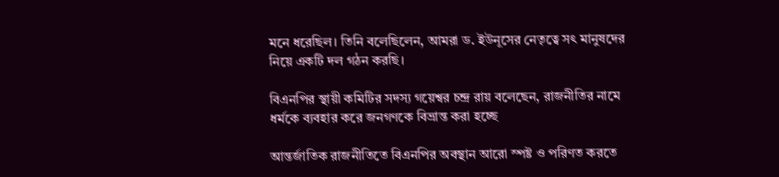মনে ধরেছিল। তিনি বলেছিলেন, আমরা ড. ইউনূসের নেতৃত্বে সৎ মানুষদের নিয়ে একটি দল গঠন করছি।

বিএনপির স্থায়ী কমিটির সদস্য গয়েশ্বর চন্দ্র রায় বলেছেন, রাজনীতির নামে ধর্মকে ব্যবহার করে জনগণকে বিভ্রান্ত করা হচ্ছে

আন্তর্জাতিক রাজনীতিতে বিএনপির অবস্থান আরো স্পষ্ট ও পরিণত করতে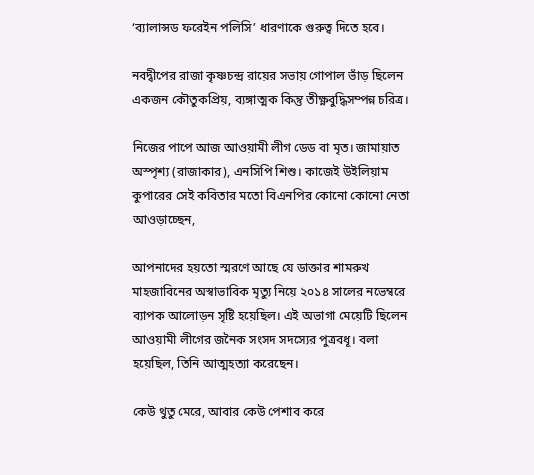‘ব্যালান্সড ফরেইন পলিসি’ ধারণাকে গুরুত্ব দিতে হবে।

নবদ্বীপের রাজা কৃষ্ণচন্দ্র রায়ের সভায় গোপাল ভাঁড় ছিলেন একজন কৌতুকপ্রিয়, ব্যঙ্গাত্মক কিন্তু তীক্ষ্ণবুদ্ধিসম্পন্ন চরিত্র।

নিজের পাপে আজ আওয়ামী লীগ ডেড বা মৃত। জামায়াত অস্পৃশ্য (রাজাকার), এনসিপি শিশু। কাজেই উইলিয়াম কুপারের সেই কবিতার মতো বিএনপির কোনো কোনো নেতা আওড়াচ্ছেন,

আপনাদের হয়তো স্মরণে আছে যে ডাক্তার শামরুখ মাহজাবিনের অস্বাভাবিক মৃত্যু নিয়ে ২০১৪ সালের নভেম্বরে ব্যাপক আলোড়ন সৃষ্টি হয়েছিল। এই অভাগা মেয়েটি ছিলেন আওয়ামী লীগের জনৈক সংসদ সদস্যের পুত্রবধূ। বলা হয়েছিল, তিনি আত্মহত্যা করেছেন।

কেউ থুতু মেরে, আবার কেউ পেশাব করে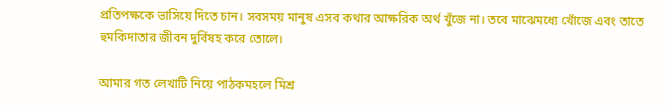প্রতিপক্ষকে ভাসিয়ে দিতে চান। সবসময় মানুষ এসব কথার আক্ষরিক অর্থ খুঁজে না। তবে মাঝেমধ্যে খোঁজে এবং তাতে হুমকিদাতার জীবন দুর্বিষহ করে তোলে।

আমার গত লেখাটি নিয়ে পাঠকমহলে মিশ্র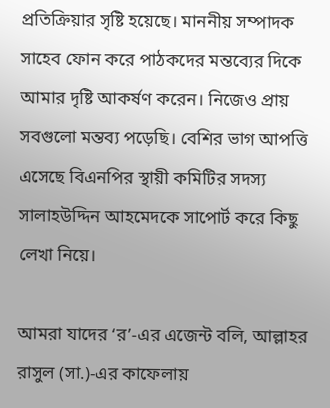প্রতিক্রিয়ার সৃষ্টি হয়েছে। মাননীয় সম্পাদক সাহেব ফোন করে পাঠকদের মন্তব্যের দিকে আমার দৃষ্টি আকর্ষণ করেন। নিজেও প্রায় সবগুলো মন্তব্য পড়েছি। বেশির ভাগ আপত্তি এসেছে বিএনপির স্থায়ী কমিটির সদস্য সালাহউদ্দিন আহমেদকে সাপোর্ট করে কিছু লেখা নিয়ে।

আমরা যাদের ‘র’-এর এজেন্ট বলি, আল্লাহর রাসুল (সা.)-এর কাফেলায়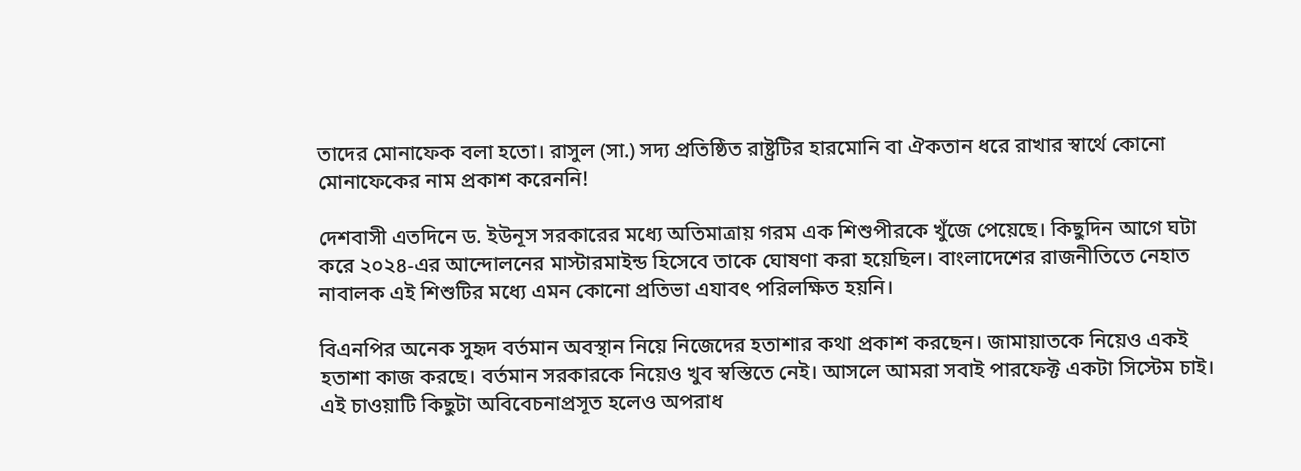তাদের মোনাফেক বলা হতো। রাসুল (সা.) সদ্য প্রতিষ্ঠিত রাষ্ট্রটির হারমোনি বা ঐকতান ধরে রাখার স্বার্থে কোনো মোনাফেকের নাম প্রকাশ করেননি!

দেশবাসী এতদিনে ড. ইউনূস সরকারের মধ্যে অতিমাত্রায় গরম এক শিশুপীরকে খুঁজে পেয়েছে। কিছুদিন আগে ঘটা করে ২০২৪-এর আন্দোলনের মাস্টারমাইন্ড হিসেবে তাকে ঘোষণা করা হয়েছিল। বাংলাদেশের রাজনীতিতে নেহাত নাবালক এই শিশুটির মধ্যে এমন কোনো প্রতিভা এযাবৎ পরিলক্ষিত হয়নি।

বিএনপির অনেক সুহৃদ বর্তমান অবস্থান নিয়ে নিজেদের হতাশার কথা প্রকাশ করছেন। জামায়াতকে নিয়েও একই হতাশা কাজ করছে। বর্তমান সরকারকে নিয়েও খুব স্বস্তিতে নেই। আসলে আমরা সবাই পারফেক্ট একটা সিস্টেম চাই। এই চাওয়াটি কিছুটা অবিবেচনাপ্রসূত হলেও অপরাধ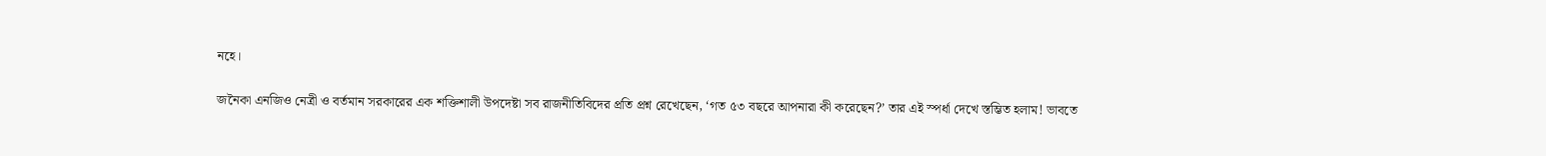নহে।

জনৈকা এনজিও নেত্রী ও বর্তমান সরকারের এক শক্তিশালী উপদেষ্টা সব রাজনীতিবিদের প্রতি প্রশ্ন রেখেছেন, ‘গত ৫৩ বছরে আপনারা কী করেছেন?’ তার এই স্পর্ধা দেখে স্তম্ভিত হলাম! ভাবতে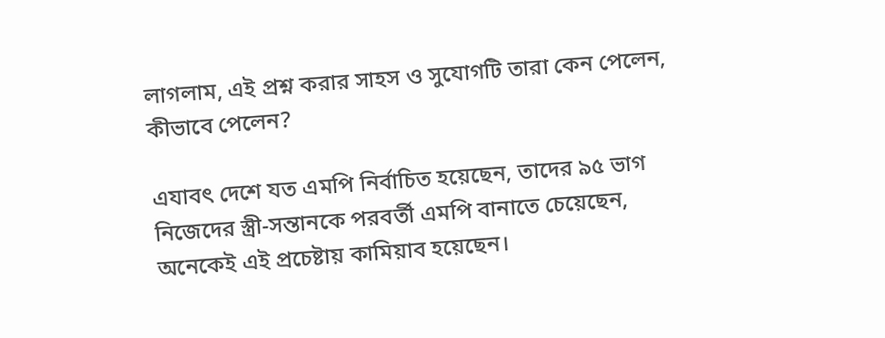লাগলাম, এই প্রশ্ন করার সাহস ও সুযোগটি তারা কেন পেলেন, কীভাবে পেলেন?

এযাবৎ দেশে যত এমপি নির্বাচিত হয়েছেন, তাদের ৯৫ ভাগ নিজেদের স্ত্রী-সন্তানকে পরবর্তী এমপি বানাতে চেয়েছেন, অনেকেই এই প্রচেষ্টায় কামিয়াব হয়েছেন।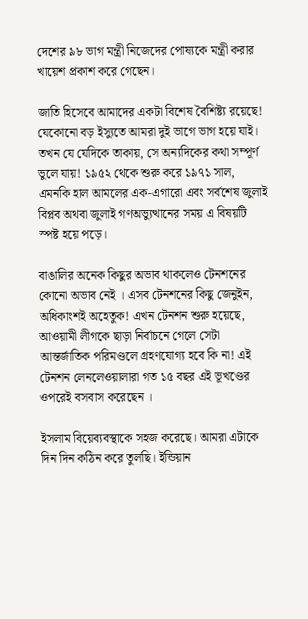দেশের ৯৮ ভাগ মন্ত্রী নিজেদের পোষ্যকে মন্ত্রী করার খায়েশ প্রকাশ করে গেছেন।

জাতি হিসেবে আমাদের একটা বিশেষ বৈশিষ্ট্য রয়েছে! যেকোনো বড় ইস্যুতে আমরা দুই ভাগে ভাগ হয়ে যাই। তখন যে যেদিকে তাকায়, সে অন্যদিকের কথা সম্পূর্ণ ভুলে যায়! ১৯৫২ থেকে শুরু করে ১৯৭১ সাল, এমনকি হাল আমলের এক-এগারো এবং সর্বশেষ জুলাই বিপ্লব অথবা জুলাই গণঅভ্যুত্থানের সময় এ বিষয়টি স্পষ্ট হয়ে পড়ে।

বাঙালির অনেক কিছুর অভাব থাকলেও টেনশনের কোনো অভাব নেই । এসব টেনশনের কিছু জেনুইন, অধিকাংশই অহেতুক! এখন টেনশন শুরু হয়েছে, আওয়ামী লীগকে ছাড়া নির্বাচনে গেলে সেটা আন্তর্জাতিক পরিমণ্ডলে গ্রহণযোগ্য হবে কি না! এই টেনশন লেনলেওয়ালারা গত ১৫ বছর এই ভূখণ্ডের ওপরেই বসবাস করেছেন ।

ইসলাম বিয়েব্যবস্থাকে সহজ করেছে। আমরা এটাকে দিন দিন কঠিন করে তুলছি। ইন্ডিয়ান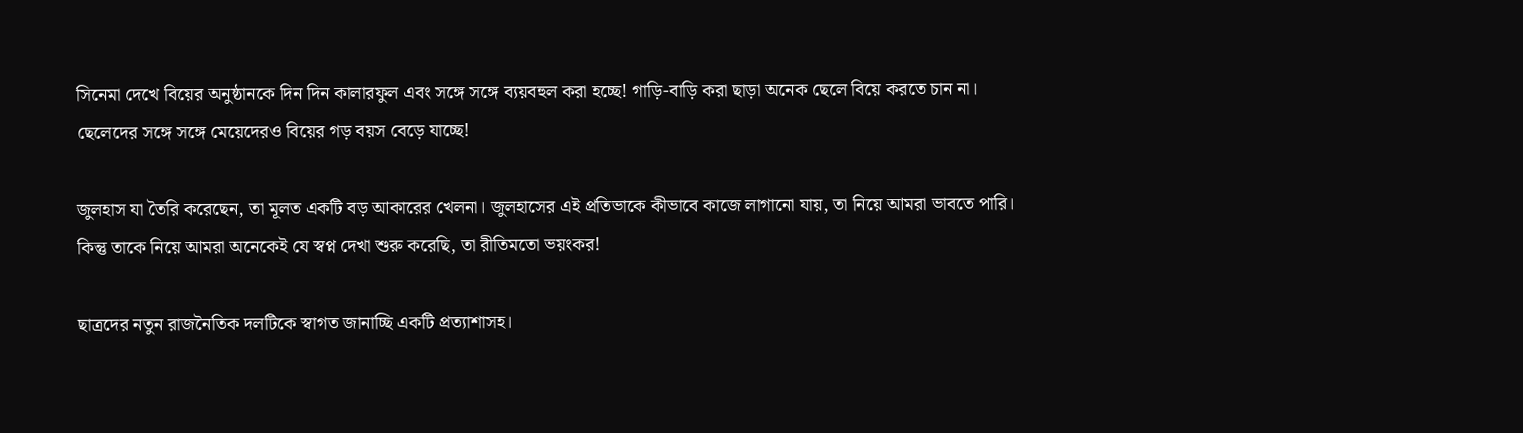সিনেমা দেখে বিয়ের অনুষ্ঠানকে দিন দিন কালারফুল এবং সঙ্গে সঙ্গে ব্যয়বহুল করা হচ্ছে! গাড়ি-বাড়ি করা ছাড়া অনেক ছেলে বিয়ে করতে চান না। ছেলেদের সঙ্গে সঙ্গে মেয়েদেরও বিয়ের গড় বয়স বেড়ে যাচ্ছে!

জুলহাস যা তৈরি করেছেন, তা মূলত একটি বড় আকারের খেলনা। জুলহাসের এই প্রতিভাকে কীভাবে কাজে লাগানো যায়, তা নিয়ে আমরা ভাবতে পারি। কিন্তু তাকে নিয়ে আমরা অনেকেই যে স্বপ্ন দেখা শুরু করেছি, তা রীতিমতো ভয়ংকর!

ছাত্রদের নতুন রাজনৈতিক দলটিকে স্বাগত জানাচ্ছি একটি প্রত্যাশাসহ।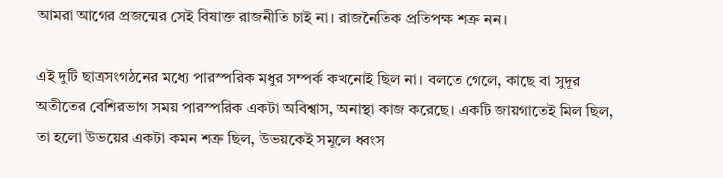আমরা আগের প্রজন্মের সেই বিষাক্ত রাজনীতি চাই না। রাজনৈতিক প্রতিপক্ষ শত্রু নন।

এই দুটি ছাত্রসংগঠনের মধ্যে পারস্পরিক মধুর সম্পর্ক কখনোই ছিল না। বলতে গেলে, কাছে বা সুদূর অতীতের বেশিরভাগ সময় পারস্পরিক একটা অবিশ্বাস, অনাস্থা কাজ করেছে। একটি জায়গাতেই মিল ছিল, তা হলো উভয়ের একটা কমন শত্রু ছিল, উভয়কেই সমূলে ধ্বংস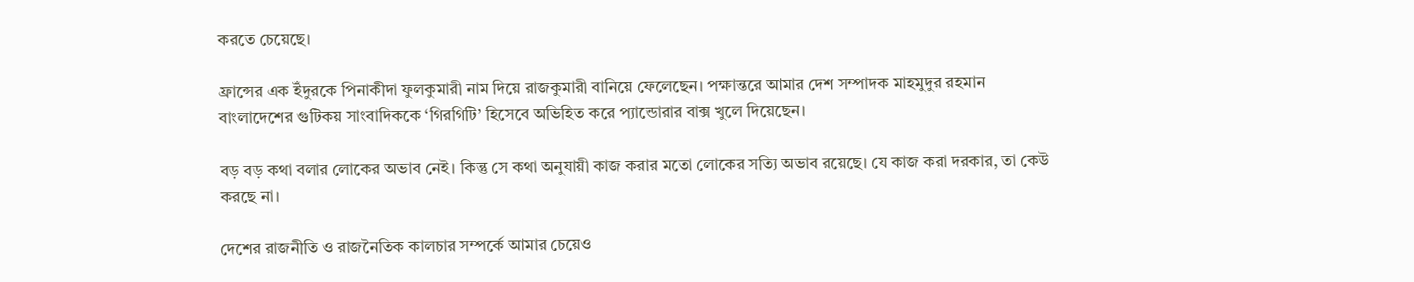করতে চেয়েছে।

ফ্রান্সের এক ইঁদুরকে পিনাকীদা ফুলকুমারী নাম দিয়ে রাজকুমারী বানিয়ে ফেলেছেন। পক্ষান্তরে আমার দেশ সম্পাদক মাহমুদুর রহমান বাংলাদেশের গুটিকয় সাংবাদিককে ‘গিরগিটি’ হিসেবে অভিহিত করে প্যান্ডোরার বাক্স খুলে দিয়েছেন।

বড় বড় কথা বলার লোকের অভাব নেই। কিন্তু সে কথা অনুযায়ী কাজ করার মতো লোকের সত্যি অভাব রয়েছে। যে কাজ করা দরকার, তা কেউ করছে না।

দেশের রাজনীতি ও রাজনৈতিক কালচার সম্পর্কে আমার চেয়েও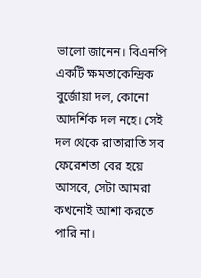ভালো জানেন। বিএনপি একটি ক্ষমতাকেন্দ্রিক বুর্জোয়া দল, কোনো আদর্শিক দল নহে। সেই দল থেকে রাতারাতি সব ফেরেশতা বের হয়ে আসবে, সেটা আমরা কখনোই আশা করতে পারি না।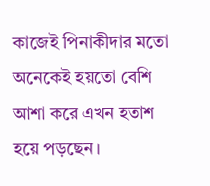কাজেই পিনাকীদার মতো অনেকেই হয়তো বেশি আশা করে এখন হতাশ হয়ে পড়ছেন।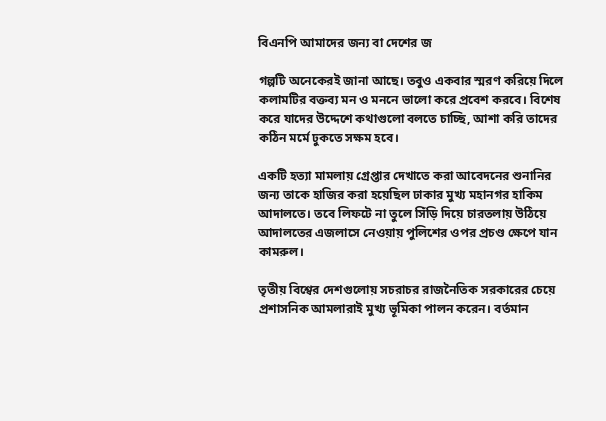বিএনপি আমাদের জন্য বা দেশের জ

গল্পটি অনেকেরই জানা আছে। তবুও একবার স্মরণ করিয়ে দিলে কলামটির বক্তব্য মন ও মননে ভালো করে প্রবেশ করবে। বিশেষ করে যাদের উদ্দেশে কথাগুলো বলতে চাচ্ছি, আশা করি তাদের কঠিন মর্মে ঢুকতে সক্ষম হবে।

একটি হত্যা মামলায় গ্রেপ্তার দেখাতে করা আবেদনের শুনানির জন্য তাকে হাজির করা হয়েছিল ঢাকার মুখ্য মহানগর হাকিম আদালতে। তবে লিফটে না তুলে সিঁড়ি দিয়ে চারতলায় উঠিয়ে আদালতের এজলাসে নেওয়ায় পুলিশের ওপর প্রচণ্ড ক্ষেপে যান কামরুল।

তৃতীয় বিশ্বের দেশগুলোয় সচরাচর রাজনৈতিক সরকারের চেয়ে প্রশাসনিক আমলারাই মুখ্য ভূমিকা পালন করেন। বর্তমান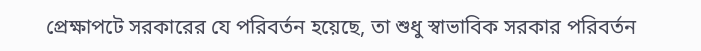প্রেক্ষাপটে সরকারের যে পরিবর্তন হয়েছে, তা শুধু স্বাভাবিক সরকার পরিবর্তন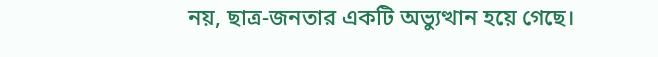নয়, ছাত্র-জনতার একটি অভ্যুত্থান হয়ে গেছে।